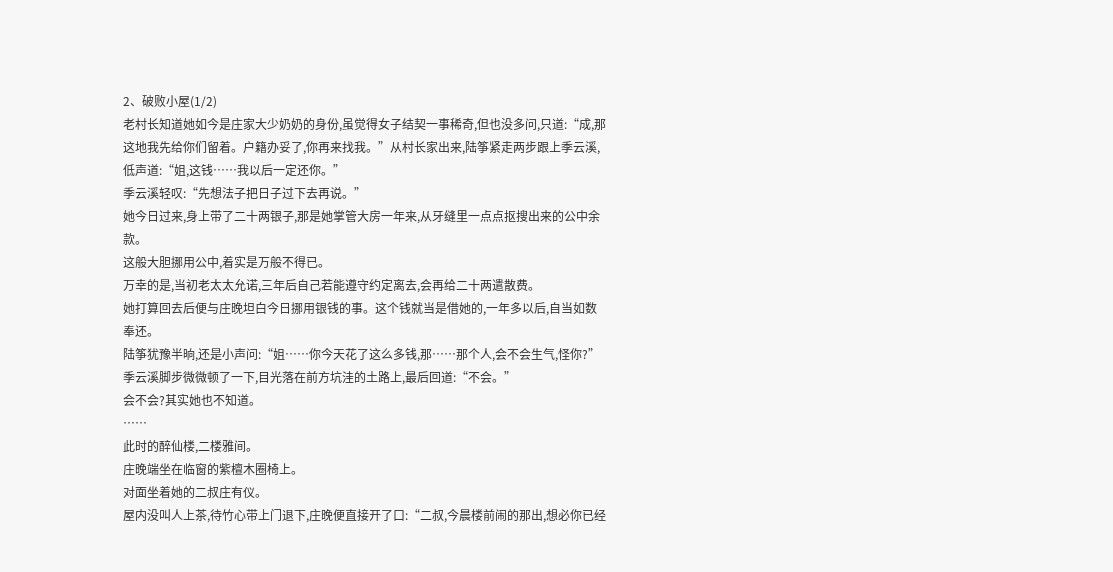2、破败小屋(1/2)
老村长知道她如今是庄家大少奶奶的身份,虽觉得女子结契一事稀奇,但也没多问,只道:“成,那这地我先给你们留着。户籍办妥了,你再来找我。”从村长家出来,陆筝紧走两步跟上季云溪,低声道:“姐,这钱……我以后一定还你。”
季云溪轻叹:“先想法子把日子过下去再说。”
她今日过来,身上带了二十两银子,那是她掌管大房一年来,从牙缝里一点点抠搜出来的公中余款。
这般大胆挪用公中,着实是万般不得已。
万幸的是,当初老太太允诺,三年后自己若能遵守约定离去,会再给二十两遣散费。
她打算回去后便与庄晚坦白今日挪用银钱的事。这个钱就当是借她的,一年多以后,自当如数奉还。
陆筝犹豫半晌,还是小声问:“姐……你今天花了这么多钱,那……那个人,会不会生气,怪你?”
季云溪脚步微微顿了一下,目光落在前方坑洼的土路上,最后回道:“不会。”
会不会?其实她也不知道。
……
此时的醉仙楼,二楼雅间。
庄晚端坐在临窗的紫檀木圈椅上。
对面坐着她的二叔庄有仪。
屋内没叫人上茶,待竹心带上门退下,庄晚便直接开了口:“二叔,今晨楼前闹的那出,想必你已经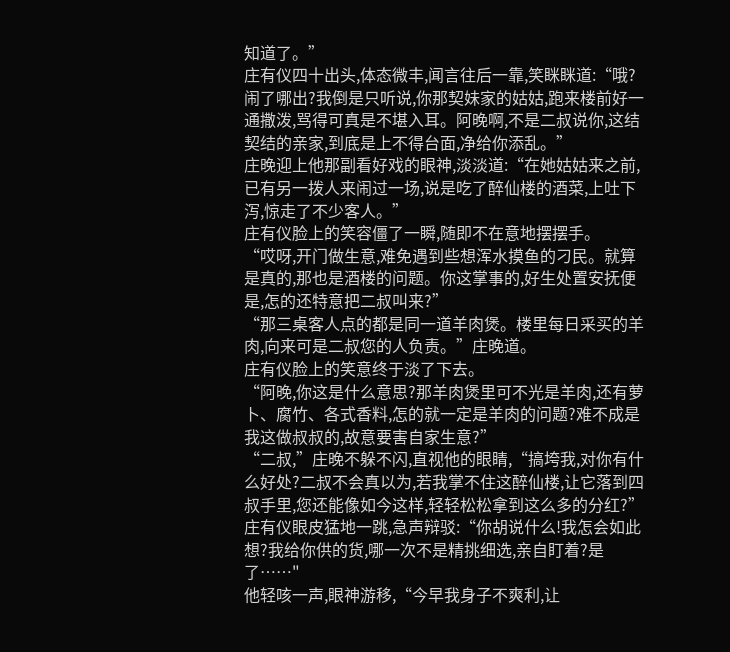知道了。”
庄有仪四十出头,体态微丰,闻言往后一靠,笑眯眯道:“哦?闹了哪出?我倒是只听说,你那契妹家的姑姑,跑来楼前好一通撒泼,骂得可真是不堪入耳。阿晚啊,不是二叔说你,这结契结的亲家,到底是上不得台面,净给你添乱。”
庄晚迎上他那副看好戏的眼神,淡淡道:“在她姑姑来之前,已有另一拨人来闹过一场,说是吃了醉仙楼的酒菜,上吐下泻,惊走了不少客人。”
庄有仪脸上的笑容僵了一瞬,随即不在意地摆摆手。
“哎呀,开门做生意,难免遇到些想浑水摸鱼的刁民。就算是真的,那也是酒楼的问题。你这掌事的,好生处置安抚便是,怎的还特意把二叔叫来?”
“那三桌客人点的都是同一道羊肉煲。楼里每日采买的羊肉,向来可是二叔您的人负责。”庄晚道。
庄有仪脸上的笑意终于淡了下去。
“阿晚,你这是什么意思?那羊肉煲里可不光是羊肉,还有萝卜、腐竹、各式香料,怎的就一定是羊肉的问题?难不成是我这做叔叔的,故意要害自家生意?”
“二叔,”庄晚不躲不闪,直视他的眼睛,“搞垮我,对你有什么好处?二叔不会真以为,若我掌不住这醉仙楼,让它落到四叔手里,您还能像如今这样,轻轻松松拿到这么多的分红?”
庄有仪眼皮猛地一跳,急声辩驳:“你胡说什么!我怎会如此想?我给你供的货,哪一次不是精挑细选,亲自盯着?是了……"
他轻咳一声,眼神游移,“今早我身子不爽利,让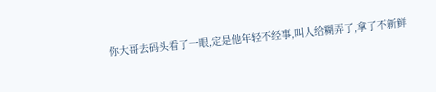你大哥去码头看了一眼,定是他年轻不经事,叫人给糊弄了,拿了不新鲜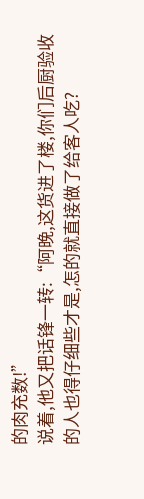的肉充数!”
说着,他又把话锋一转:“阿晚,这货进了楼,你们后厨验收的人也得仔细些才是,怎的就直接做了给客人吃?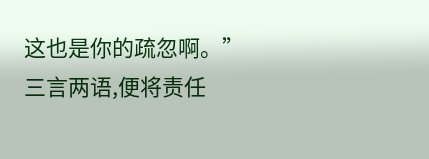这也是你的疏忽啊。”
三言两语,便将责任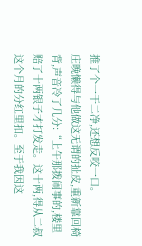推了个一干二净,还想反咬一口。
庄晚懒得与他做这无谓的扯皮,重新靠回椅背,声音冷了几分:“上午那拨闹事的,楼里赔了十两银子才打发走。这十两,得从二叔这个月的分红里扣。至于我因这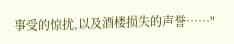事受的惊扰,以及酒楼损失的声誉……"